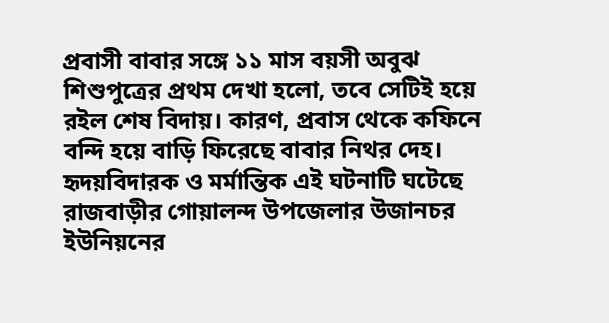প্রবাসী বাবার সঙ্গে ১১ মাস বয়সী অবুঝ শিশুপুত্রের প্রথম দেখা হলো, তবে সেটিই হয়ে রইল শেষ বিদায়। কারণ, প্রবাস থেকে কফিনে বন্দি হয়ে বাড়ি ফিরেছে বাবার নিথর দেহ। হৃদয়বিদারক ও মর্মান্তিক এই ঘটনাটি ঘটেছে রাজবাড়ীর গোয়ালন্দ উপজেলার উজানচর ইউনিয়নের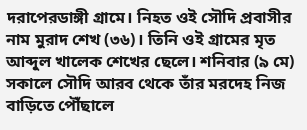দরাপেরডাঙ্গী গ্রামে। নিহত ওই সৌদি প্রবাসীর নাম মুরাদ শেখ (৩৬)। তিনি ওই গ্রামের মৃত আব্দুল খালেক শেখের ছেলে। শনিবার (৯ মে) সকালে সৌদি আরব থেকে তাঁর মরদেহ নিজ বাড়িতে পৌঁছালে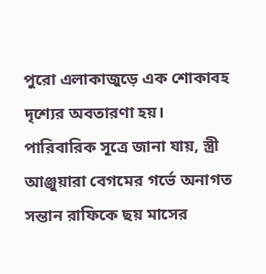পুরো এলাকাজুড়ে এক শোকাবহ দৃশ্যের অবতারণা হয়।
পারিবারিক সূত্রে জানা যায়, স্ত্রী আঞ্জুয়ারা বেগমের গর্ভে অনাগত সন্তান রাফিকে ছয় মাসের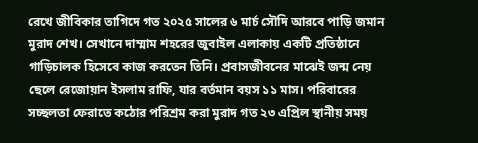রেখে জীবিকার তাগিদে গত ২০২৫ সালের ৬ মার্চ সৌদি আরবে পাড়ি জমান মুরাদ শেখ। সেখানে দাম্মাম শহরের জুবাইল এলাকায় একটি প্রতিষ্ঠানে গাড়িচালক হিসেবে কাজ করতেন তিনি। প্রবাসজীবনের মাঝেই জন্ম নেয় ছেলে রেজোয়ান ইসলাম রাফি, যার বর্তমান বয়স ১১ মাস। পরিবারের সচ্ছলতা ফেরাতে কঠোর পরিশ্রম করা মুরাদ গত ২৩ এপ্রিল স্থানীয় সময়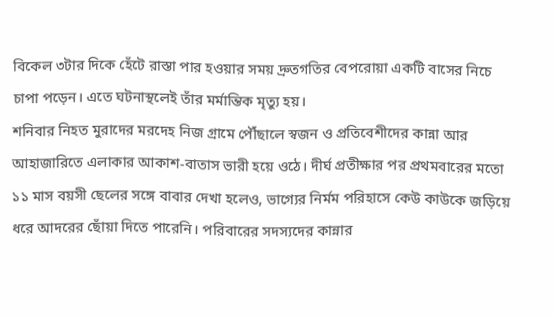বিকেল ৩টার দিকে হেঁটে রাস্তা পার হওয়ার সময় দ্রুতগতির বেপরোয়া একটি বাসের নিচে চাপা পড়েন। এতে ঘটনাস্থলেই তাঁর মর্মান্তিক মৃত্যু হয়।
শনিবার নিহত মুরাদের মরদেহ নিজ গ্রামে পৌঁছালে স্বজন ও প্রতিবেশীদের কান্না আর আহাজারিতে এলাকার আকাশ-বাতাস ভারী হয়ে ওঠে। দীর্ঘ প্রতীক্ষার পর প্রথমবারের মতো ১১ মাস বয়সী ছেলের সঙ্গে বাবার দেখা হলেও, ভাগ্যের নির্মম পরিহাসে কেউ কাউকে জড়িয়ে ধরে আদরের ছোঁয়া দিতে পারেনি। পরিবারের সদস্যদের কান্নার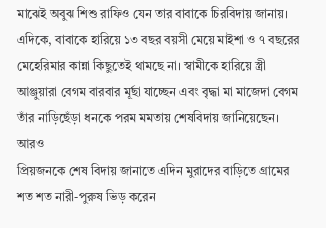মাঝেই অবুঝ শিশু রাফিও যেন তার বাবাকে চিরবিদায় জানায়। এদিকে, বাবাকে হারিয়ে ১৩ বছর বয়সী মেয়ে মাইশা ও ৭ বছরের মেহেরিমার কান্না কিছুতেই থামছে না। স্বামীকে হারিয়ে স্ত্রী আঞ্জুয়ারা বেগম বারবার মূর্ছা যাচ্ছেন এবং বৃদ্ধা মা মাজেদা বেগম তাঁর নাড়িছেঁড়া ধনকে পরম মমতায় শেষবিদায় জানিয়েছেন।
আরও
প্রিয়জনকে শেষ বিদায় জানাতে এদিন মুরাদের বাড়িতে গ্রামের শত শত নারী-পুরুষ ভিড় করেন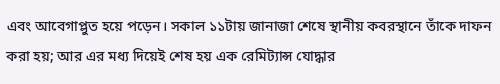এবং আবেগাপ্লুত হয়ে পড়েন। সকাল ১১টায় জানাজা শেষে স্থানীয় কবরস্থানে তাঁকে দাফন করা হয়; আর এর মধ্য দিয়েই শেষ হয় এক রেমিট্যান্স যোদ্ধার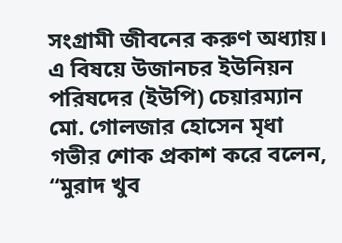সংগ্রামী জীবনের করুণ অধ্যায়। এ বিষয়ে উজানচর ইউনিয়ন পরিষদের (ইউপি) চেয়ারম্যান মো. গোলজার হোসেন মৃধা গভীর শোক প্রকাশ করে বলেন, “মুরাদ খুব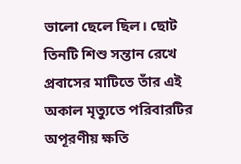ভালো ছেলে ছিল। ছোট তিনটি শিশু সন্তান রেখে প্রবাসের মাটিতে তাঁর এই অকাল মৃত্যুতে পরিবারটির অপূরণীয় ক্ষতি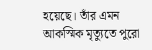হয়েছে। তাঁর এমন আকস্মিক মৃত্যুতে পুরো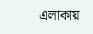এলাকায়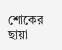শোকের ছায়া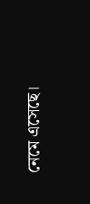নেমে এসেছে।